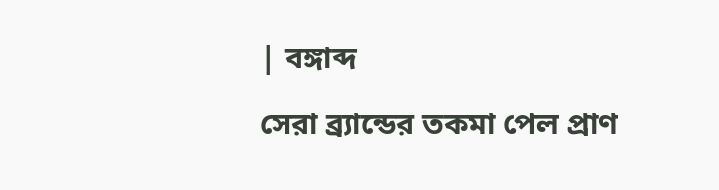| বঙ্গাব্দ

সেরা ব্র্যান্ডের তকমা পেল প্রাণ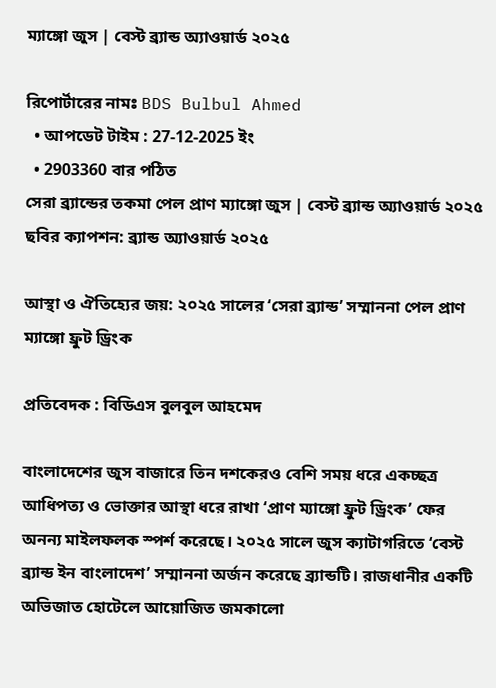ম্যাঙ্গো জুস | বেস্ট ব্র্যান্ড অ্যাওয়ার্ড ২০২৫

রিপোর্টারের নামঃ BDS Bulbul Ahmed
  • আপডেট টাইম : 27-12-2025 ইং
  • 2903360 বার পঠিত
সেরা ব্র্যান্ডের তকমা পেল প্রাণ ম্যাঙ্গো জুস | বেস্ট ব্র্যান্ড অ্যাওয়ার্ড ২০২৫
ছবির ক্যাপশন: ব্র্যান্ড অ্যাওয়ার্ড ২০২৫

আস্থা ও ঐতিহ্যের জয়: ২০২৫ সালের ‘সেরা ব্র্যান্ড’ সম্মাননা পেল প্রাণ ম্যাঙ্গো ফ্রুট ড্রিংক

প্রতিবেদক : বিডিএস বুলবুল আহমেদ

বাংলাদেশের জুস বাজারে তিন দশকেরও বেশি সময় ধরে একচ্ছত্র আধিপত্য ও ভোক্তার আস্থা ধরে রাখা ‘প্রাণ ম্যাঙ্গো ফ্রুট ড্রিংক’ ফের অনন্য মাইলফলক স্পর্শ করেছে। ২০২৫ সালে জুস ক্যাটাগরিতে ‘বেস্ট ব্র্যান্ড ইন বাংলাদেশ’ সম্মাননা অর্জন করেছে ব্র্যান্ডটি। রাজধানীর একটি অভিজাত হোটেলে আয়োজিত জমকালো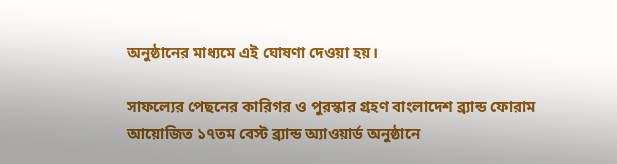অনুষ্ঠানের মাধ্যমে এই ঘোষণা দেওয়া হয়।

সাফল্যের পেছনের কারিগর ও পুরস্কার গ্রহণ বাংলাদেশ ব্র্যান্ড ফোরাম আয়োজিত ১৭তম বেস্ট ব্র্যান্ড অ্যাওয়ার্ড অনুষ্ঠানে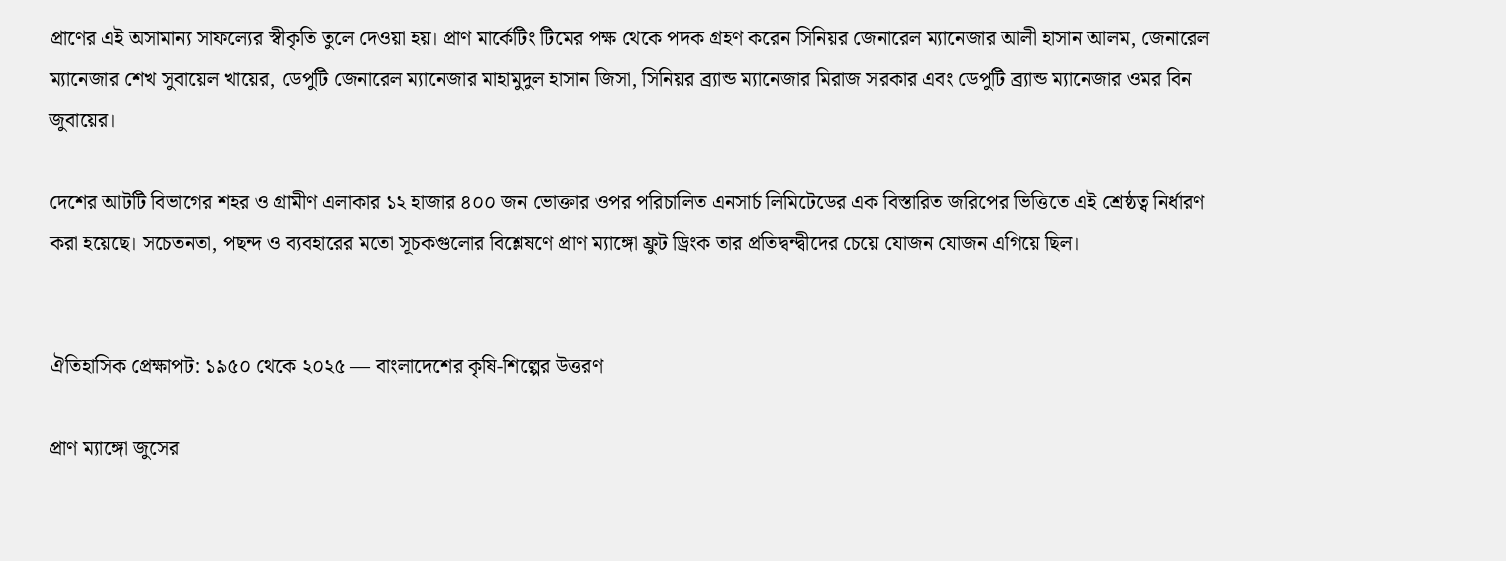প্রাণের এই অসামান্য সাফল্যের স্বীকৃতি তুলে দেওয়া হয়। প্রাণ মার্কেটিং টিমের পক্ষ থেকে পদক গ্রহণ করেন সিনিয়র জেনারেল ম্যানেজার আলী হাসান আলম, জেনারেল ম্যানেজার শেখ সুবায়েল খায়ের, ডেপুটি জেনারেল ম্যানেজার মাহামুদুল হাসান জিসা, সিনিয়র ব্র্যান্ড ম্যানেজার মিরাজ সরকার এবং ডেপুটি ব্র্যান্ড ম্যানেজার ওমর বিন জুবায়ের।

দেশের আটটি বিভাগের শহর ও গ্রামীণ এলাকার ১২ হাজার ৪০০ জন ভোক্তার ওপর পরিচালিত এনসার্চ লিমিটেডের এক বিস্তারিত জরিপের ভিত্তিতে এই শ্রেষ্ঠত্ব নির্ধারণ করা হয়েছে। সচেতনতা, পছন্দ ও ব্যবহারের মতো সূচকগুলোর বিশ্লেষণে প্রাণ ম্যাঙ্গো ফ্রুট ড্রিংক তার প্রতিদ্বন্দ্বীদের চেয়ে যোজন যোজন এগিয়ে ছিল।


ঐতিহাসিক প্রেক্ষাপট: ১৯৫০ থেকে ২০২৫ — বাংলাদেশের কৃষি-শিল্পের উত্তরণ

প্রাণ ম্যাঙ্গো জুসের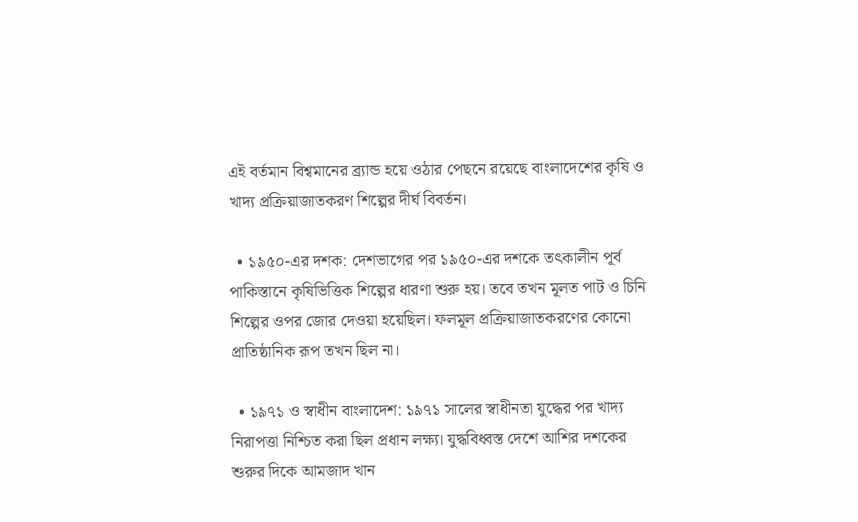এই বর্তমান বিশ্বমানের ব্র্যান্ড হয়ে ওঠার পেছনে রয়েছে বাংলাদেশের কৃষি ও খাদ্য প্রক্রিয়াজাতকরণ শিল্পের দীর্ঘ বিবর্তন।

  • ১৯৫০-এর দশক: দেশভাগের পর ১৯৫০-এর দশকে তৎকালীন পূর্ব পাকিস্তানে কৃষিভিত্তিক শিল্পের ধারণা শুরু হয়। তবে তখন মূলত পাট ও চিনি শিল্পের ওপর জোর দেওয়া হয়েছিল। ফলমূল প্রক্রিয়াজাতকরণের কোনো প্রাতিষ্ঠানিক রূপ তখন ছিল না।

  • ১৯৭১ ও স্বাধীন বাংলাদেশ: ১৯৭১ সালের স্বাধীনতা যুদ্ধের পর খাদ্য নিরাপত্তা নিশ্চিত করা ছিল প্রধান লক্ষ্য। যুদ্ধবিধ্বস্ত দেশে আশির দশকের শুরুর দিকে আমজাদ খান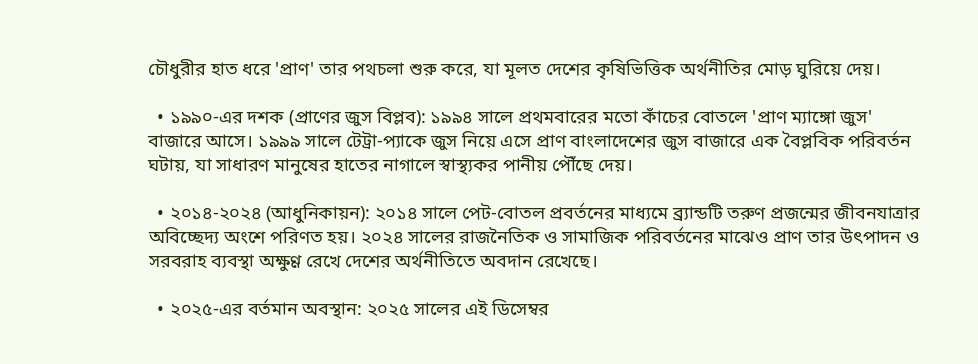চৌধুরীর হাত ধরে 'প্রাণ' তার পথচলা শুরু করে, যা মূলত দেশের কৃষিভিত্তিক অর্থনীতির মোড় ঘুরিয়ে দেয়।

  • ১৯৯০-এর দশক (প্রাণের জুস বিপ্লব): ১৯৯৪ সালে প্রথমবারের মতো কাঁচের বোতলে 'প্রাণ ম্যাঙ্গো জুস' বাজারে আসে। ১৯৯৯ সালে টেট্রা-প্যাকে জুস নিয়ে এসে প্রাণ বাংলাদেশের জুস বাজারে এক বৈপ্লবিক পরিবর্তন ঘটায়, যা সাধারণ মানুষের হাতের নাগালে স্বাস্থ্যকর পানীয় পৌঁছে দেয়।

  • ২০১৪-২০২৪ (আধুনিকায়ন): ২০১৪ সালে পেট-বোতল প্রবর্তনের মাধ্যমে ব্র্যান্ডটি তরুণ প্রজন্মের জীবনযাত্রার অবিচ্ছেদ্য অংশে পরিণত হয়। ২০২৪ সালের রাজনৈতিক ও সামাজিক পরিবর্তনের মাঝেও প্রাণ তার উৎপাদন ও সরবরাহ ব্যবস্থা অক্ষুণ্ণ রেখে দেশের অর্থনীতিতে অবদান রেখেছে।

  • ২০২৫-এর বর্তমান অবস্থান: ২০২৫ সালের এই ডিসেম্বর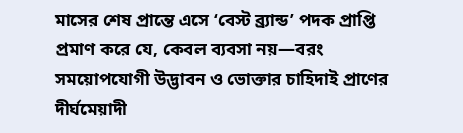মাসের শেষ প্রান্তে এসে ‘বেস্ট ব্র্যান্ড’ পদক প্রাপ্তি প্রমাণ করে যে, কেবল ব্যবসা নয়—বরং সময়োপযোগী উদ্ভাবন ও ভোক্তার চাহিদাই প্রাণের দীর্ঘমেয়াদী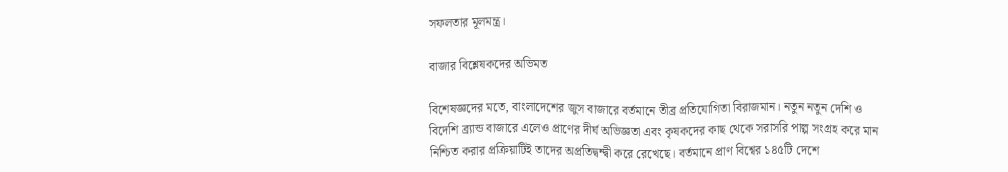সফলতার মূলমন্ত্র।

বাজার বিশ্লেষকদের অভিমত

বিশেষজ্ঞদের মতে, বাংলাদেশের জুস বাজারে বর্তমানে তীব্র প্রতিযোগিতা বিরাজমান। নতুন নতুন দেশি ও বিদেশি ব্র্যান্ড বাজারে এলেও প্রাণের দীর্ঘ অভিজ্ঞতা এবং কৃষকদের কাছ থেকে সরাসরি পাল্প সংগ্রহ করে মান নিশ্চিত করার প্রক্রিয়াটিই তাদের অপ্রতিদ্বন্দ্বী করে রেখেছে। বর্তমানে প্রাণ বিশ্বের ১৪৫টি দেশে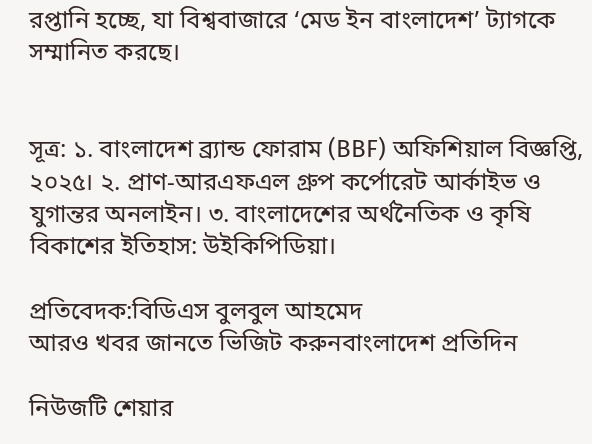রপ্তানি হচ্ছে, যা বিশ্ববাজারে ‘মেড ইন বাংলাদেশ’ ট্যাগকে সম্মানিত করছে।


সূত্র: ১. বাংলাদেশ ব্র্যান্ড ফোরাম (BBF) অফিশিয়াল বিজ্ঞপ্তি, ২০২৫। ২. প্রাণ-আরএফএল গ্রুপ কর্পোরেট আর্কাইভ ও যুগান্তর অনলাইন। ৩. বাংলাদেশের অর্থনৈতিক ও কৃষি বিকাশের ইতিহাস: উইকিপিডিয়া।

প্রতিবেদক:বিডিএস বুলবুল আহমেদ
আরও খবর জানতে ভিজিট করুনবাংলাদেশ প্রতিদিন

নিউজটি শেয়ার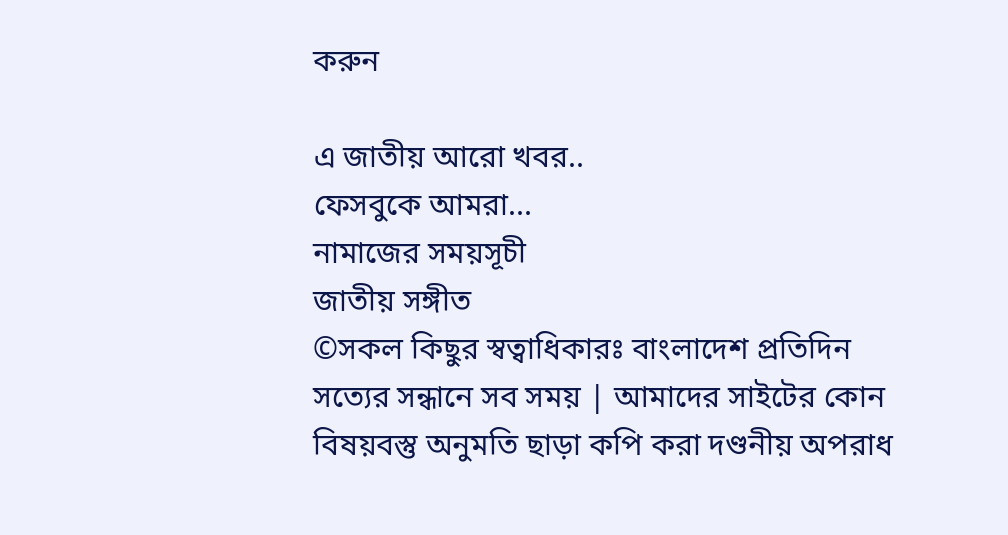করুন

এ জাতীয় আরো খবর..
ফেসবুকে আমরা...
নামাজের সময়সূচী
জাতীয় সঙ্গীত
©সকল কিছুর স্বত্বাধিকারঃ বাংলাদেশ প্রতিদিন সত্যের সন্ধানে সব সময় | আমাদের সাইটের কোন বিষয়বস্তু অনুমতি ছাড়া কপি করা দণ্ডনীয় অপরাধ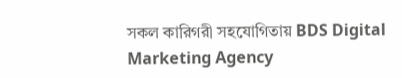সকল কারিগরী সহযোগিতায় BDS Digital Marketing Agency